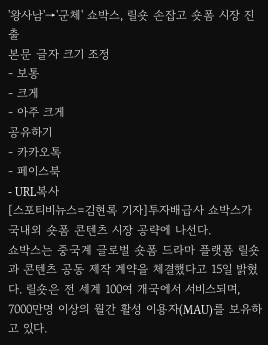'왕사남'→'군체' 쇼박스, 릴숏 손잡고 숏폼 시장 진출
본문 글자 크기 조정
- 보통
- 크게
- 아주 크게
공유하기
- 카카오톡
- 페이스북
- URL복사
[스포티비뉴스=김현록 기자]투자배급사 쇼박스가 국내외 숏폼 콘텐츠 시장 공략에 나선다.
쇼박스는 중국계 글로벌 숏폼 드라마 플랫폼 릴숏과 콘텐츠 공동 제작 계약을 체결했다고 15일 밝혔다. 릴숏은 전 세계 100여 개국에서 서비스되며, 7000만명 이상의 월간 활성 이용자(MAU)를 보유하고 있다.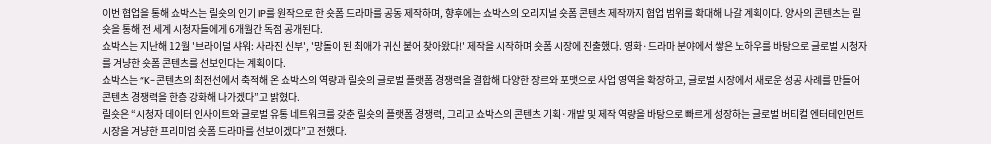이번 협업을 통해 쇼박스는 릴숏의 인기 IP를 원작으로 한 숏폼 드라마를 공동 제작하며, 향후에는 쇼박스의 오리지널 숏폼 콘텐츠 제작까지 협업 범위를 확대해 나갈 계획이다. 양사의 콘텐츠는 릴숏을 통해 전 세계 시청자들에게 6개월간 독점 공개된다.
쇼박스는 지난해 12월 '브라이덜 샤워: 사라진 신부', '망돌이 된 최애가 귀신 붙어 찾아왔다!' 제작을 시작하며 숏폼 시장에 진출했다. 영화·드라마 분야에서 쌓은 노하우를 바탕으로 글로벌 시청자를 겨냥한 숏폼 콘텐츠를 선보인다는 계획이다.
쇼박스는 “K-콘텐츠의 최전선에서 축적해 온 쇼박스의 역량과 릴숏의 글로벌 플랫폼 경쟁력을 결합해 다양한 장르와 포맷으로 사업 영역을 확장하고, 글로벌 시장에서 새로운 성공 사례를 만들어 콘텐츠 경쟁력을 한층 강화해 나가겠다”고 밝혔다.
릴숏은 “시청자 데이터 인사이트와 글로벌 유통 네트워크를 갖춘 릴숏의 플랫폼 경쟁력, 그리고 쇼박스의 콘텐츠 기획·개발 및 제작 역량을 바탕으로 빠르게 성장하는 글로벌 버티컬 엔터테인먼트 시장을 겨냥한 프리미엄 숏폼 드라마를 선보이겠다”고 전했다.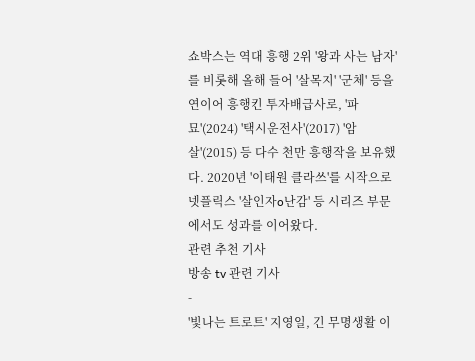쇼박스는 역대 흥행 2위 '왕과 사는 남자'를 비롯해 올해 들어 '살목지' '군체' 등을 연이어 흥행킨 투자배급사로, '파묘'(2024) '택시운전사'(2017) '암살'(2015) 등 다수 천만 흥행작을 보유했다. 2020년 '이태원 클라쓰'를 시작으로 넷플릭스 '살인자o난감' 등 시리즈 부문에서도 성과를 이어왔다.
관련 추천 기사
방송 tv 관련 기사
-
'빛나는 트로트' 지영일, 긴 무명생활 이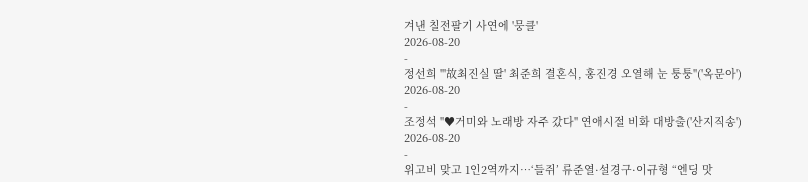겨낸 칠전팔기 사연에 '뭉클'
2026-08-20
-
정선희 "'故최진실 딸' 최준희 결혼식, 홍진경 오열해 눈 퉁퉁"('옥문아')
2026-08-20
-
조정석 "♥거미와 노래방 자주 갔다" 연애시절 비화 대방출('산지직송')
2026-08-20
-
위고비 맞고 1인2역까지…‘들쥐’ 류준열·설경구·이규형 “엔딩 맛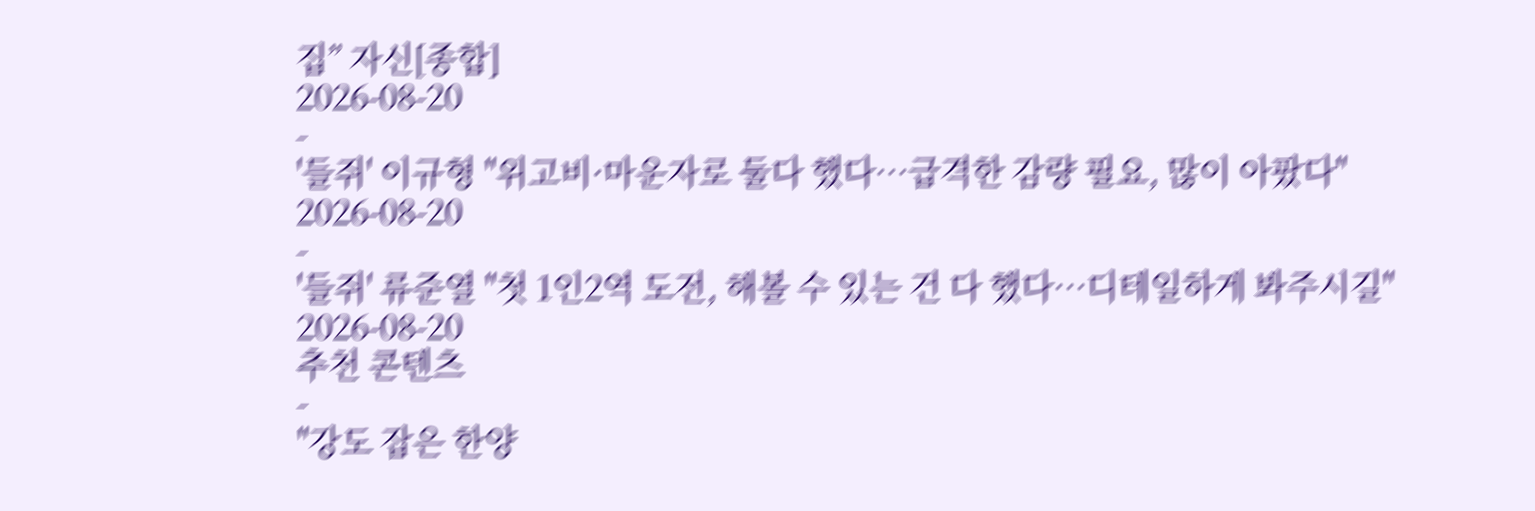집” 자신[종합]
2026-08-20
-
'들쥐' 이규형 "위고비·마운자로 둘다 했다…급격한 감량 필요, 많이 아팠다"
2026-08-20
-
'들쥐' 류준열 "첫 1인2역 도전, 해볼 수 있는 건 다 했다…디테일하게 봐주시길"
2026-08-20
추천 콘텐츠
-
"강도 잡은 한양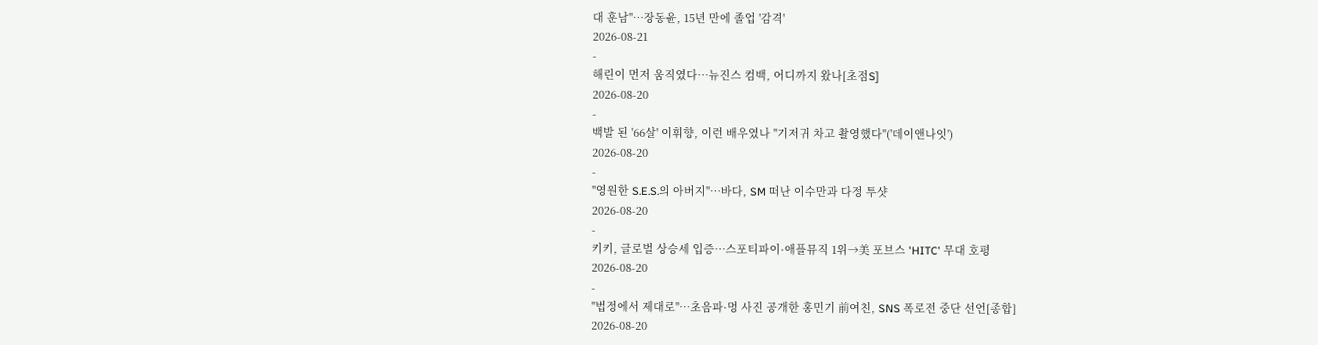대 훈남"…장동윤, 15년 만에 졸업 '감격'
2026-08-21
-
해린이 먼저 움직였다…뉴진스 컴백, 어디까지 왔나[초점S]
2026-08-20
-
백발 된 '66살' 이휘향, 이런 배우였나 "기저귀 차고 촬영했다"('데이앤나잇')
2026-08-20
-
"영원한 S.E.S.의 아버지"…바다, SM 떠난 이수만과 다정 투샷
2026-08-20
-
키키, 글로벌 상승세 입증…스포티파이·애플뮤직 1위→美 포브스 'HITC' 무대 호평
2026-08-20
-
"법정에서 제대로"…초음파·멍 사진 공개한 홍민기 前여친, SNS 폭로전 중단 선언[종합]
2026-08-20